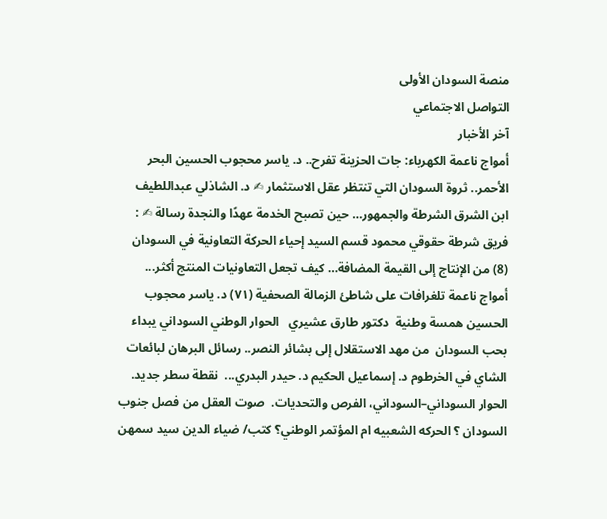منصة السودان الأولى
التواصل الاجتماعي
آخر الأخبار
أمواج ناعمة الكهرباء: جات الحزينة تفرح.. د. ياسر محجوب الحسين البحر الأحمر.. ثروة السودان التي تنتظر عقل الاستثمار ✍ د. الشاذلي عبداللطيف ابن الشرق الشرطة والجمهور… حين تصبح الخدمة عهدًا والنجدة رسالة ✍ : فريق شرطة حقوقي محمود قسم السيد إحياء الحركة التعاونية في السودان (8) من الإنتاج إلى القيمة المضافة… كيف تجعل التعاونيات المنتج أكثر... أمواج ناعمة تلغرافات على شاطئ الزمالة الصحفية (٧١) د. ياسر محجوب الحسين همسة وطنية  دكتور طارق عشيري   الحوار الوطني السوداني يبداء بحب السودان  من مهد الاستقلال إلى بشائر النصر.. رسائل البرهان لبائعات الشاي في الخرطوم د. إسماعيل الحكيم د. حيدر البدري...  نقطة سطر جديد.   الحوار السوداني–السوداني، الفرص والتحديات.  صوت العقل من فصل جنوب السودان ؟ الحركه الشعبيه ام المؤتمر الوطني؟ كتب/ ضياء الدين سيد سمهن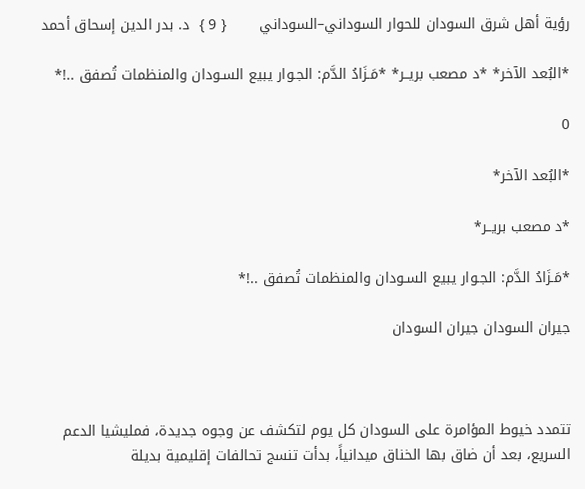رؤية أهل شرق السودان للحوار السوداني–السوداني       { 9 }  د. بدر الدين إسحاق أحمد

*البُعد الآخر* *د مصعب بريــر* *مَـزَادُ الدَّم: الجـوار يبيع السـودان والمنظمات تُصفق ..!*

0

*البُعد الآخر*

*د مصعب بريــر*

*مَـزَادُ الدَّم: الجـوار يبيع السـودان والمنظمات تُصفق ..!*

جيران السودان جيران السودان



تتمدد خيوط المؤامرة على السودان كل يوم لتكشف عن وجوه جديدة، فمليشيا الدعم السريع، بعد أن ضاق بها الخناق ميدانياً، بدأت تنسج تحالفات إقليمية بديلة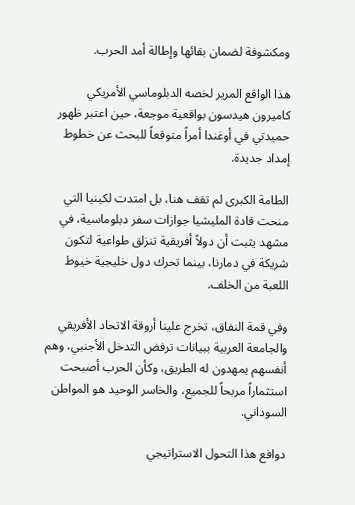ومكشوفة لضمان بقائها وإطالة أمد الحرب.

هذا الواقع المرير لخصه الدبلوماسي الأمريكي كاميرون هيدسون بواقعية موجعة، حين اعتبر ظهور حميدتي في أوغندا أمراً متوقعاً للبحث عن خطوط إمداد جديدة.

الطامة الكبرى لم تقف هنا، بل امتدت لكينيا التي منحت قادة المليشيا جوازات سفر دبلوماسية، في مشهد يثبت أن دولاً أفريقية تنزلق طواعية لتكون شريكة في دمارنا، بينما تحرك دول خليجية خيوط اللعبة من الخلف.

وفي قمة النفاق، تخرج علينا أروقة الاتحاد الأفريقي والجامعة العربية ببيانات ترفض التدخل الأجنبي، وهم أنفسهم يمهدون له الطريق، وكأن الحرب أصبحت استثماراً مربحاً للجميع، والخاسر الوحيد هو المواطن السوداني.

دوافع هذا التحول الاستراتيجي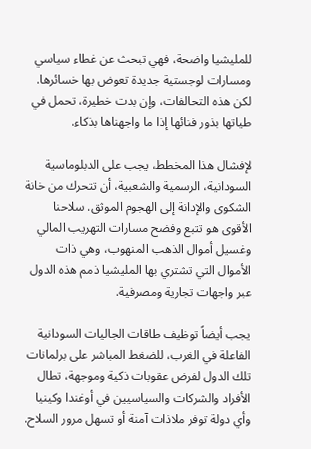للمليشيا واضحة، فهي تبحث عن غطاء سياسي ومسارات لوجستية جديدة تعوض بها خسائرها. لكن هذه التحالفات، وإن بدت خطيرة، تحمل في طياتها بذور فنائها إذا ما واجهناها بذكاء.

لإفشال هذا المخطط، يجب على الدبلوماسية السودانية، الرسمية والشعبية، أن تتحرك من خانة الشكوى والإدانة إلى الهجوم الموثق. سلاحنا الأقوى هو تتبع وفضح مسارات التهريب المالي وغسيل أموال الذهب المنهوب، وهي ذات الأموال التي تشتري بها المليشيا ذمم هذه الدول عبر واجهات تجارية ومصرفية.

يجب أيضاً توظيف طاقات الجاليات السودانية الفاعلة في الغرب، للضغط المباشر على برلمانات تلك الدول لفرض عقوبات ذكية وموجهة، تطال الأفراد والشركات والسياسيين في أوغندا وكينيا وأي دولة توفر ملاذات آمنة أو تسهل مرور السلاح.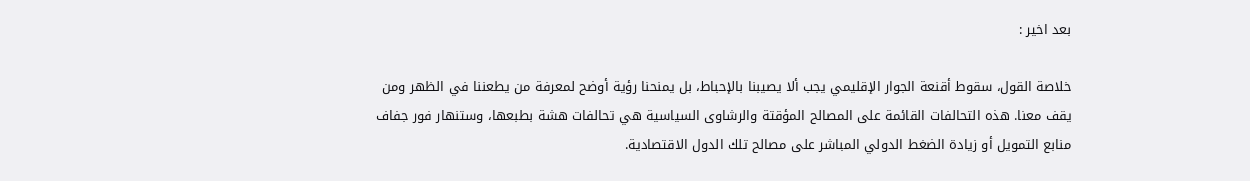بعد اخير :

خلاصة القول، سقوط أقنعة الجوار الإقليمي يجب ألا يصيبنا بالإحباط، بل يمنحنا رؤية أوضح لمعرفة من يطعننا في الظهر ومن يقف معنا. هذه التحالفات القائمة على المصالح المؤقتة والرشاوى السياسية هي تحالفات هشة بطبعها، وستنهار فور جفاف منابع التمويل أو زيادة الضغط الدولي المباشر على مصالح تلك الدول الاقتصادية.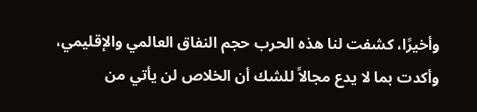وأخيرًا، كشفت لنا هذه الحرب حجم النفاق العالمي والإقليمي، وأكدت بما لا يدع مجالاً للشك أن الخلاص لن يأتي من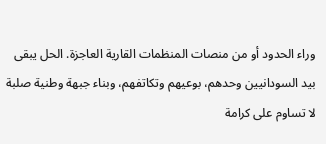وراء الحدود أو من منصات المنظمات القارية العاجزة. الحل يبقى بيد السودانيين وحدهم، بوعيهم وتكاتفهم، وبناء جبهة وطنية صلبة لا تساوم على كرامة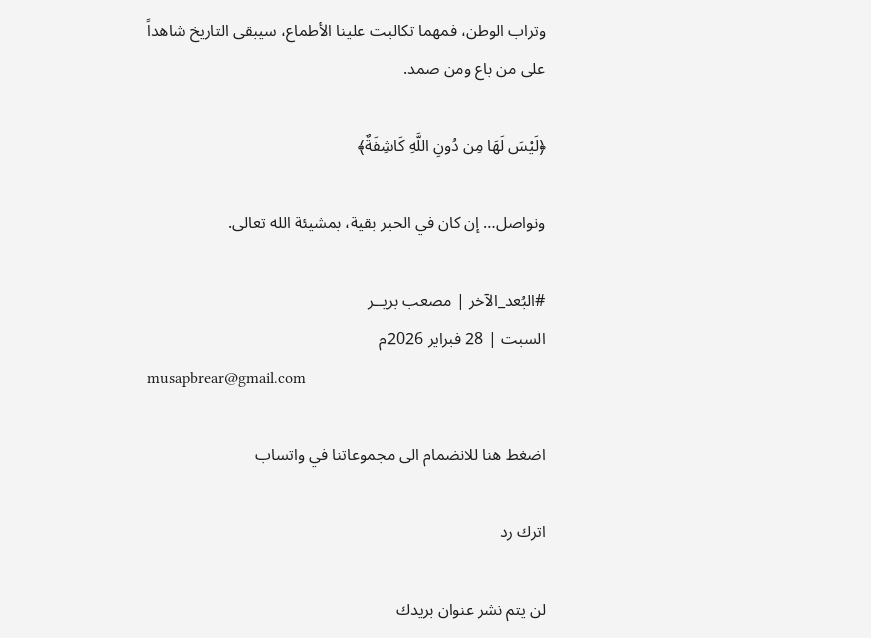وتراب الوطن، فمهما تكالبت علينا الأطماع، سيبقى التاريخ شاهداً على من باع ومن صمد.

﴿لَيْسَ لَهَا مِن دُونِ اللَّهِ كَاشِفَةٌ﴾

ونواصل… إن كان في الحبر بقية، بمشيئة الله تعالى.

#البُعد_الآخر | مصعب بريــر
السبت | 28 فبراير 2026م
musapbrear@gmail.com

اضغط هنا للانضمام الى مجموعاتنا في واتساب

اترك رد

لن يتم نشر عنوان بريدك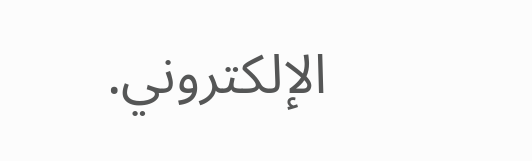الإلكتروني.